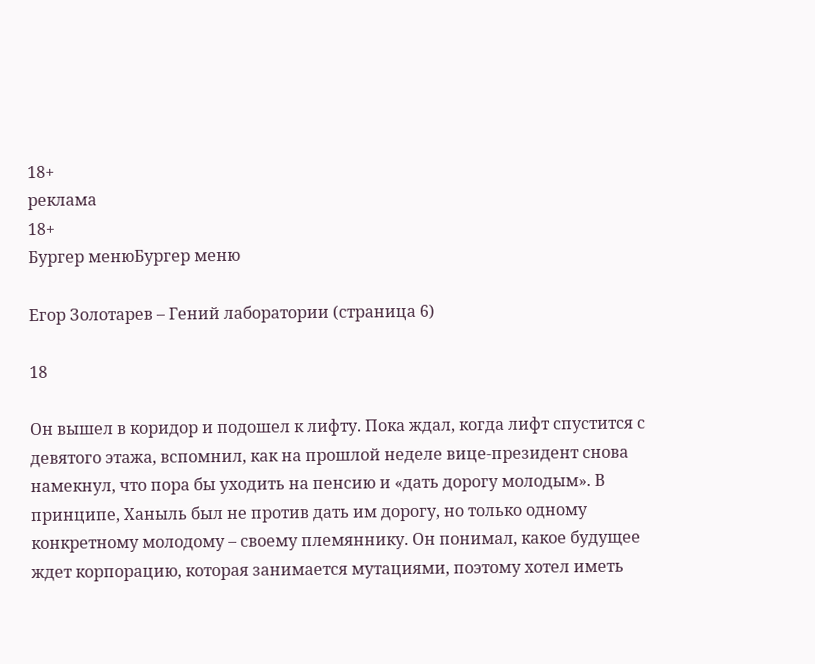18+
реклама
18+
Бургер менюБургер меню

Егор Золотарев – Гений лаборатории (страница 6)

18

Он вышел в коридор и подошел к лифту. Пока ждал, когда лифт спустится с девятого этажа, вспомнил, как на прошлой неделе вице-президент снова намекнул, что пора бы уходить на пенсию и «дать дорогу молодым». В принципе, Ханыль был не против дать им дорогу, но только одному конкретному молодому – своему племяннику. Он понимал, какое будущее ждет корпорацию, которая занимается мутациями, поэтому хотел иметь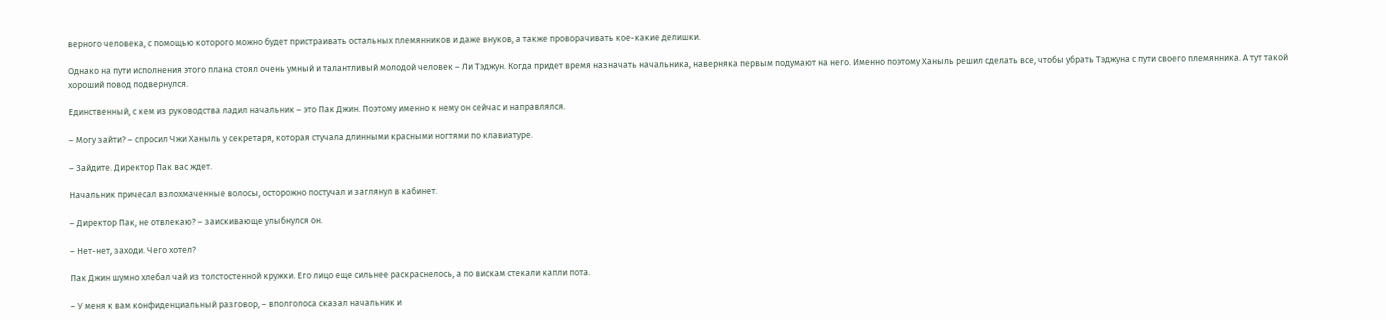верного человека, с помощью которого можно будет пристраивать остальных племянников и даже внуков, а также проворачивать кое-какие делишки.

Однако на пути исполнения этого плана стоял очень умный и талантливый молодой человек – Ли Тэджун. Когда придет время назначать начальника, наверняка первым подумают на него. Именно поэтому Ханыль решил сделать все, чтобы убрать Тэджуна с пути своего племянника. А тут такой хороший повод подвернулся.

Единственный, с кем из руководства ладил начальник – это Пак Джин. Поэтому именно к нему он сейчас и направлялся.

– Могу зайти? – спросил Чжи Ханыль у секретаря, которая стучала длинными красными ногтями по клавиатуре.

– Зайдите. Директор Пак вас ждет.

Начальник причесал взлохмаченные волосы, осторожно постучал и заглянул в кабинет.

– Директор Пак, не отвлекаю? – заискивающе улыбнулся он.

– Нет-нет, заходи. Чего хотел?

Пак Джин шумно хлебал чай из толстостенной кружки. Его лицо еще сильнее раскраснелось, а по вискам стекали капли пота.

– У меня к вам конфиденциальный разговор, – вполголоса сказал начальник и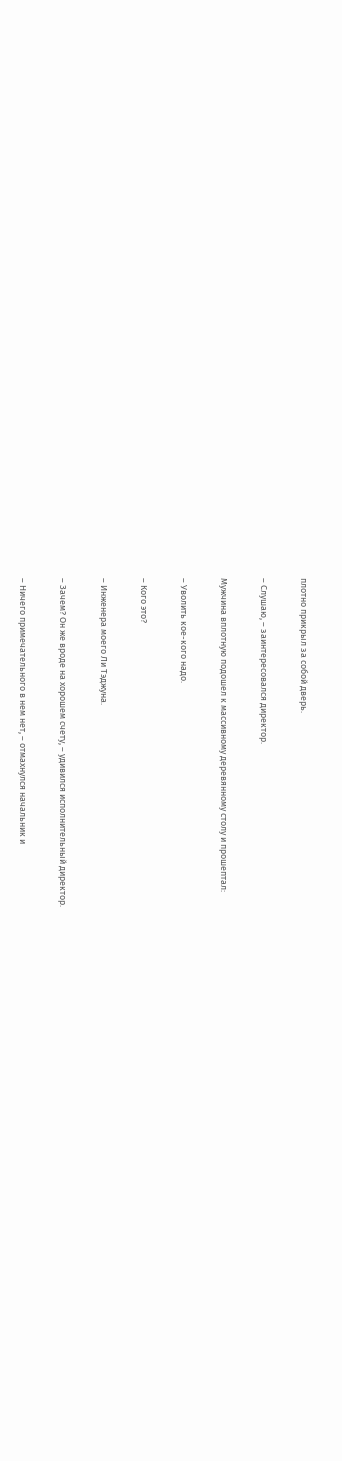плотно прикрыл за собой дверь.

– Слушаю, – заинтересовался директор.

Мужчина вплотную подошел к массивному деревянному столу и прошептал:

– Уволить кое-кого надо.

– Кого это?

– Инженера моего Ли Тэджуна.

– Зачем? Он же вроде на хорошем счету, – удивился исполнительный директор.

– Ничего примечательного в нем нет, – отмахнулся начальник и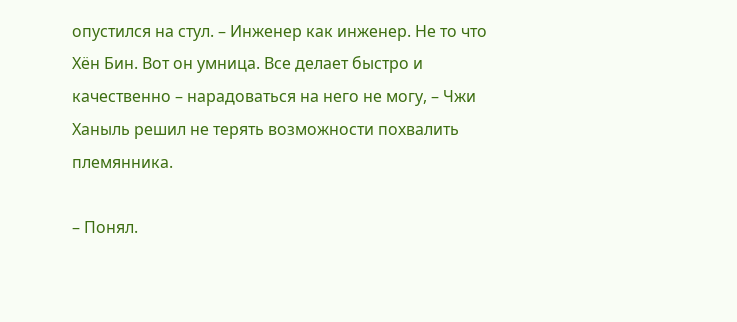опустился на стул. – Инженер как инженер. Не то что Хён Бин. Вот он умница. Все делает быстро и качественно – нарадоваться на него не могу, – Чжи Ханыль решил не терять возможности похвалить племянника.

– Понял.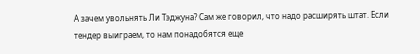А зачем увольнять Ли Тэджуна? Сам же говорил, что надо расширять штат. Если тендер выиграем, то нам понадобятся еще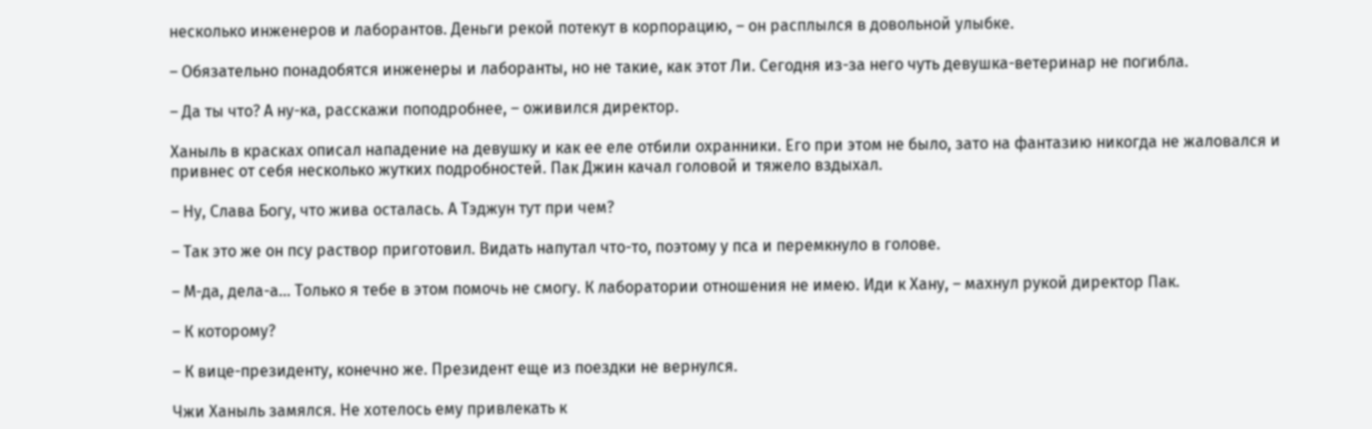несколько инженеров и лаборантов. Деньги рекой потекут в корпорацию, – он расплылся в довольной улыбке.

– Обязательно понадобятся инженеры и лаборанты, но не такие, как этот Ли. Сегодня из-за него чуть девушка-ветеринар не погибла.

– Да ты что? А ну-ка, расскажи поподробнее, – оживился директор.

Ханыль в красках описал нападение на девушку и как ее еле отбили охранники. Его при этом не было, зато на фантазию никогда не жаловался и привнес от себя несколько жутких подробностей. Пак Джин качал головой и тяжело вздыхал.

– Ну, Слава Богу, что жива осталась. А Тэджун тут при чем?

– Так это же он псу раствор приготовил. Видать напутал что-то, поэтому у пса и перемкнуло в голове.

– М-да, дела-а… Только я тебе в этом помочь не смогу. К лаборатории отношения не имею. Иди к Хану, – махнул рукой директор Пак.

– К которому?

– К вице-президенту, конечно же. Президент еще из поездки не вернулся.

Чжи Ханыль замялся. Не хотелось ему привлекать к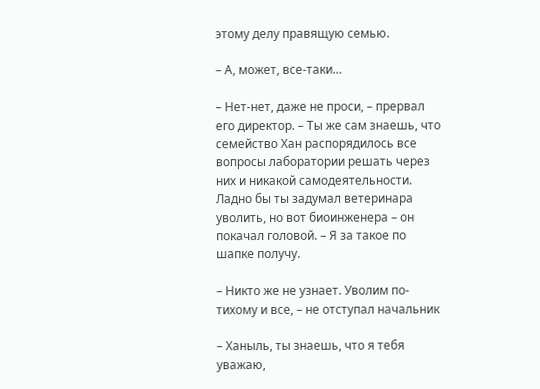этому делу правящую семью.

– А, может, все-таки…

– Нет-нет, даже не проси, – прервал его директор. – Ты же сам знаешь, что семейство Хан распорядилось все вопросы лаборатории решать через них и никакой самодеятельности. Ладно бы ты задумал ветеринара уволить, но вот биоинженера – он покачал головой. – Я за такое по шапке получу.

– Никто же не узнает. Уволим по-тихому и все, – не отступал начальник

– Ханыль, ты знаешь, что я тебя уважаю,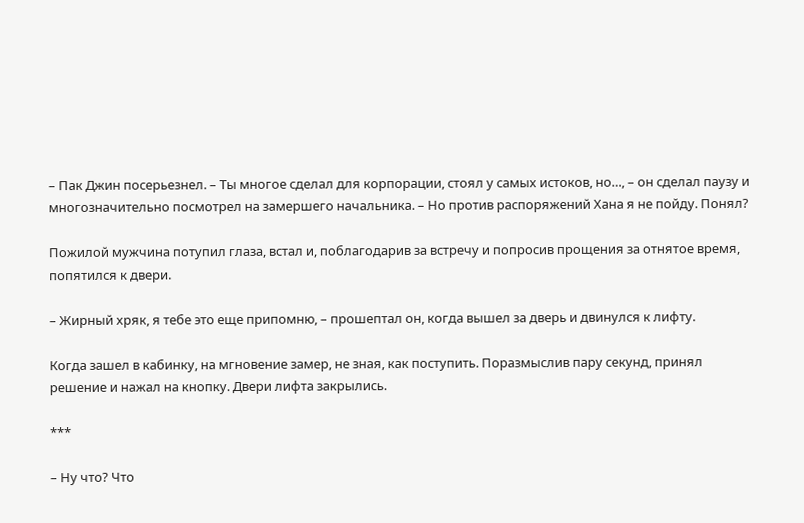– Пак Джин посерьезнел. – Ты многое сделал для корпорации, стоял у самых истоков, но…, – он сделал паузу и многозначительно посмотрел на замершего начальника. – Но против распоряжений Хана я не пойду. Понял?

Пожилой мужчина потупил глаза, встал и, поблагодарив за встречу и попросив прощения за отнятое время, попятился к двери.

– Жирный хряк, я тебе это еще припомню, – прошептал он, когда вышел за дверь и двинулся к лифту.

Когда зашел в кабинку, на мгновение замер, не зная, как поступить. Поразмыслив пару секунд, принял решение и нажал на кнопку. Двери лифта закрылись.

***

– Ну что? Что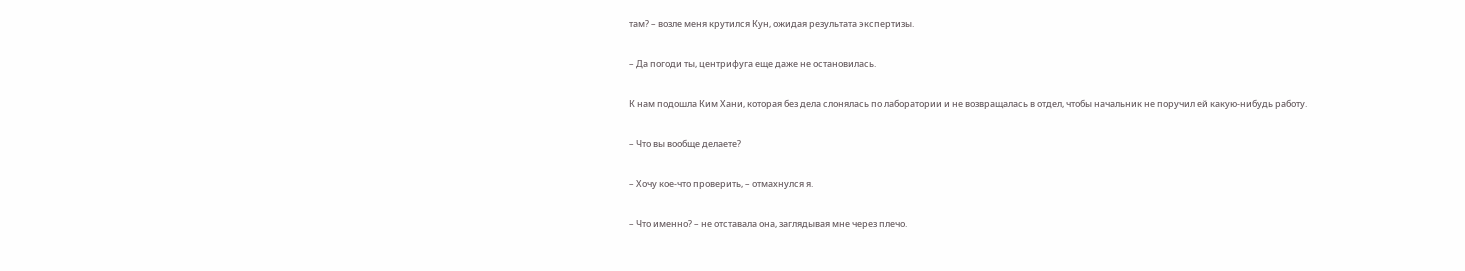там? – возле меня крутился Кун, ожидая результата экспертизы.

– Да погоди ты, центрифуга еще даже не остановилась.

К нам подошла Ким Хани, которая без дела слонялась по лаборатории и не возвращалась в отдел, чтобы начальник не поручил ей какую-нибудь работу.

– Что вы вообще делаете?

– Хочу кое-что проверить, – отмахнулся я.

– Что именно? – не отставала она, заглядывая мне через плечо.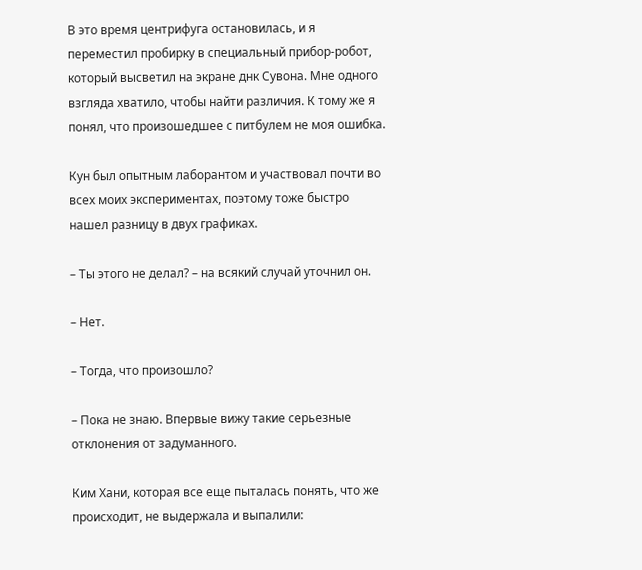В это время центрифуга остановилась, и я переместил пробирку в специальный прибор-робот, который высветил на экране днк Сувона. Мне одного взгляда хватило, чтобы найти различия. К тому же я понял, что произошедшее с питбулем не моя ошибка.

Кун был опытным лаборантом и участвовал почти во всех моих экспериментах, поэтому тоже быстро нашел разницу в двух графиках.

– Ты этого не делал? – на всякий случай уточнил он.

– Нет.

– Тогда, что произошло?

– Пока не знаю. Впервые вижу такие серьезные отклонения от задуманного.

Ким Хани, которая все еще пыталась понять, что же происходит, не выдержала и выпалили: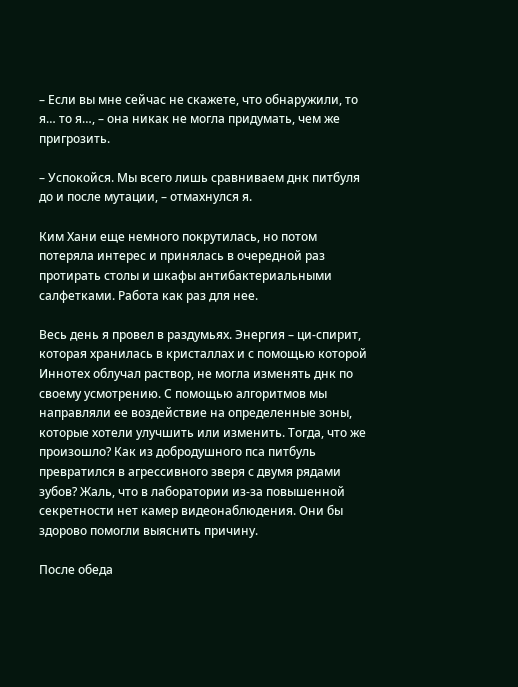– Если вы мне сейчас не скажете, что обнаружили, то я… то я…, – она никак не могла придумать, чем же пригрозить.

– Успокойся. Мы всего лишь сравниваем днк питбуля до и после мутации, – отмахнулся я.

Ким Хани еще немного покрутилась, но потом потеряла интерес и принялась в очередной раз протирать столы и шкафы антибактериальными салфетками. Работа как раз для нее.

Весь день я провел в раздумьях. Энергия – ци-спирит, которая хранилась в кристаллах и с помощью которой Иннотех облучал раствор, не могла изменять днк по своему усмотрению. С помощью алгоритмов мы направляли ее воздействие на определенные зоны, которые хотели улучшить или изменить. Тогда, что же произошло? Как из добродушного пса питбуль превратился в агрессивного зверя с двумя рядами зубов? Жаль, что в лаборатории из-за повышенной секретности нет камер видеонаблюдения. Они бы здорово помогли выяснить причину.

После обеда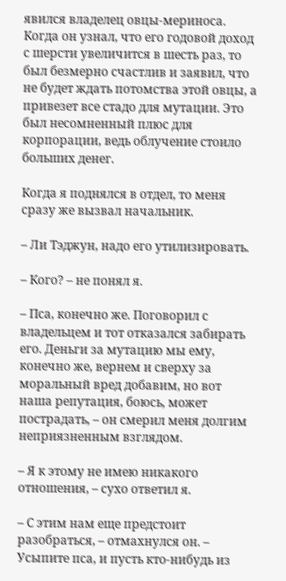явился владелец овцы-мериноса. Когда он узнал, что его годовой доход с шерсти увеличится в шесть раз, то был безмерно счастлив и заявил, что не будет ждать потомства этой овцы, а привезет все стадо для мутации. Это был несомненный плюс для корпорации, ведь облучение стоило больших денег.

Когда я поднялся в отдел, то меня сразу же вызвал начальник.

– Ли Тэджун, надо его утилизировать.

– Кого? – не понял я.

– Пса, конечно же. Поговорил с владельцем и тот отказался забирать его. Деньги за мутацию мы ему, конечно же, вернем и сверху за моральный вред добавим, но вот наша репутация, боюсь, может пострадать, – он смерил меня долгим неприязненным взглядом.

– Я к этому не имею никакого отношения, – сухо ответил я.

– С этим нам еще предстоит разобраться, – отмахнулся он. – Усыпите пса, и пусть кто-нибудь из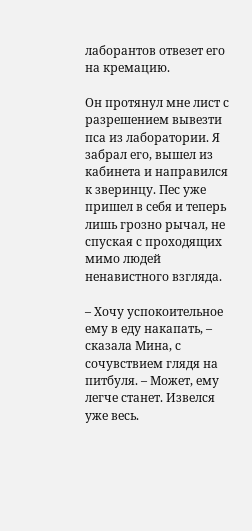лаборантов отвезет его на кремацию.

Он протянул мне лист с разрешением вывезти пса из лаборатории. Я забрал его, вышел из кабинета и направился к зверинцу. Пес уже пришел в себя и теперь лишь грозно рычал, не спуская с проходящих мимо людей ненавистного взгляда.

– Хочу успокоительное ему в еду накапать, – сказала Мина, с сочувствием глядя на питбуля. – Может, ему легче станет. Извелся уже весь.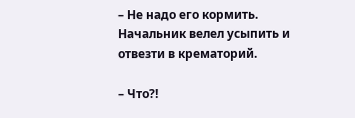– Не надо его кормить. Начальник велел усыпить и отвезти в крематорий.

– Что?!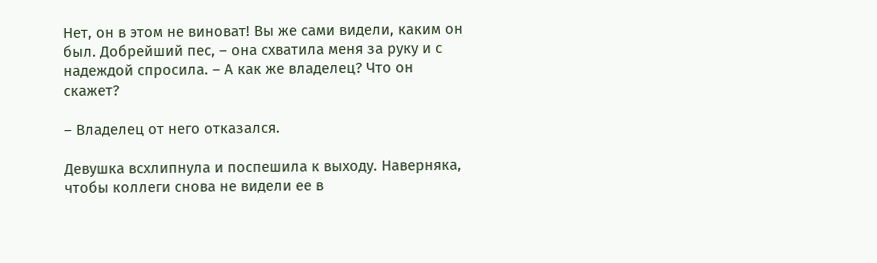Нет, он в этом не виноват! Вы же сами видели, каким он был. Добрейший пес, – она схватила меня за руку и с надеждой спросила. – А как же владелец? Что он скажет?

– Владелец от него отказался.

Девушка всхлипнула и поспешила к выходу. Наверняка, чтобы коллеги снова не видели ее в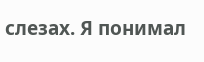слезах. Я понимал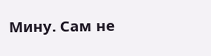Мину. Сам не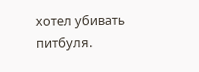хотел убивать питбуля.